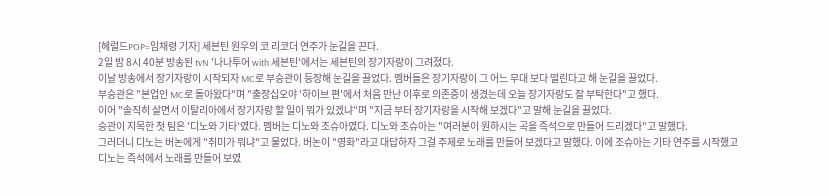[헤럴드POP=임채령 기자] 세븐틴 원우의 코 리코더 연주가 눈길을 끈다.
2일 밤 8시 40분 방송된 tvN '나나투어 with 세븐틴'에서는 세븐틴의 장기자랑이 그려졌다.
이날 방송에서 장기자랑이 시작되자 MC로 부승관이 등장해 눈길을 끌었다. 멤버들은 장기자랑이 그 어느 무대 보다 떨린다고 해 눈길을 끌었다.
부승관은 "본업인 MC로 돌아왔다"며 "출장십오야 '하이브 편'에서 처음 만난 이후로 의존증이 생겼는데 오늘 장기자랑도 잘 부탁한다"고 했다.
이어 "솔직히 살면서 이탈리아에서 장기자랑 할 일이 뭐가 있겠냐"며 "지금 부터 장기자랑을 시작해 보겠다"고 말해 눈길을 끌었다.
승관이 지목한 첫 팀은 '디노와 기타'였다. 멤버는 디노와 조슈아였다. 디노와 조슈아는 "여러분이 원하시는 곡을 즉석으로 만들어 드리겠다"고 말했다.
그러더니 디노는 버논에게 "취미가 뭐냐"고 물었다. 버논이 "영화"라고 대답하자 그걸 주제로 노래를 만들어 보겠다고 말했다. 이에 조슈아는 기타 연주를 시작했고 디노는 즉석에서 노래를 만들어 보였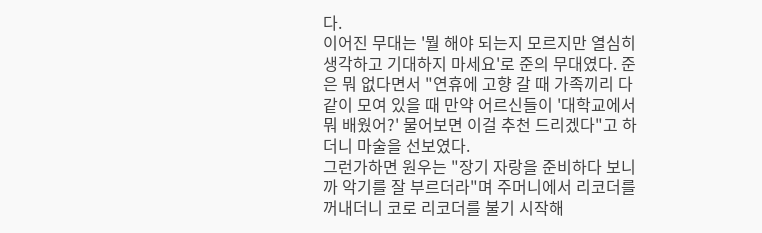다.
이어진 무대는 '뭘 해야 되는지 모르지만 열심히 생각하고 기대하지 마세요'로 준의 무대였다. 준은 뭐 없다면서 "연휴에 고향 갈 때 가족끼리 다 같이 모여 있을 때 만약 어르신들이 '대학교에서 뭐 배웠어?' 물어보면 이걸 추천 드리겠다"고 하더니 마술을 선보였다.
그런가하면 원우는 "장기 자랑을 준비하다 보니까 악기를 잘 부르더라"며 주머니에서 리코더를 꺼내더니 코로 리코더를 불기 시작해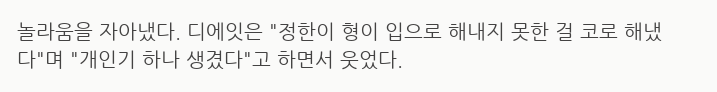놀라움을 자아냈다. 디에잇은 "정한이 형이 입으로 해내지 못한 걸 코로 해냈다"며 "개인기 하나 생겼다"고 하면서 웃었다.